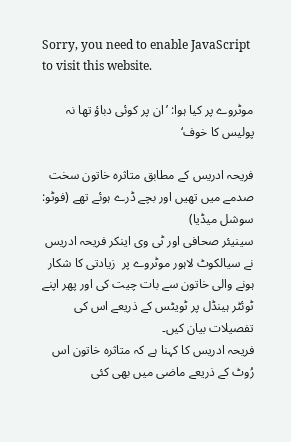Sorry, you need to enable JavaScript to visit this website.

موٹروے پر کیا ہوا: ’ان پر کوئی دباؤ تھا نہ پولیس کا خوف‘

فریحہ ادریس کے مطابق متاثرہ خاتون سخت صدمے میں تھیں اور بچے ڈرے ہوئے تھے (فوٹو: سوشل میڈیا)
سینیئر صحافی اور ٹی وی اینکر فریحہ ادریس نے سیالکوٹ لاہور موٹروے پر  زیادتی کا شکار ہونے والی خاتون سے بات چیت کی اور پھر اپنے ٹوئٹر ہینڈل پر ٹویٹس کے ذریعے اس کی تفصیلات بیان کیں۔
فریحہ ادریس کا کہنا ہے کہ متاثرہ خاتون اس رُوٹ کے ذریعے ماضی میں بھی کئی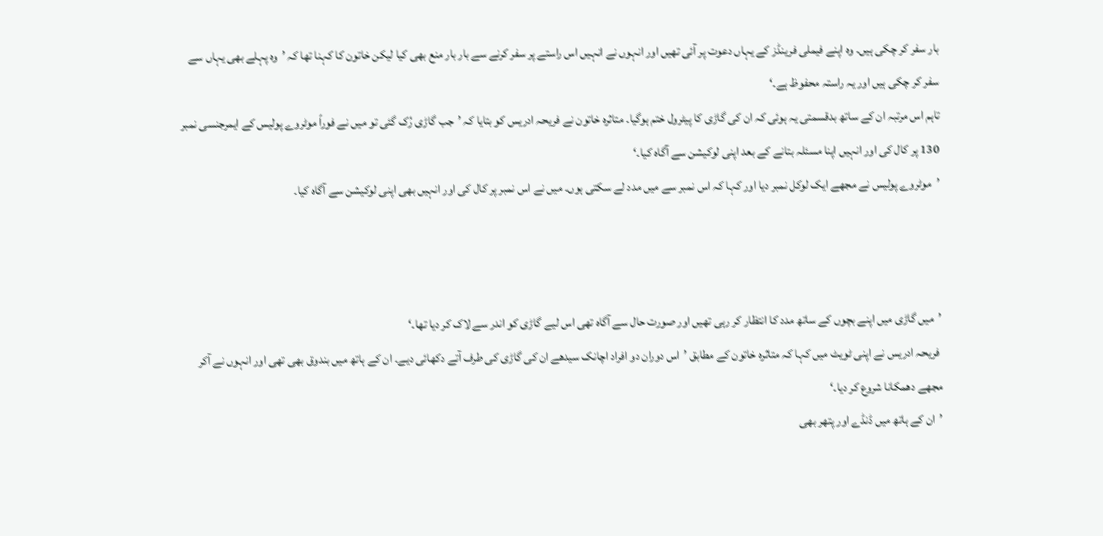بار سفر کر چکی ہیں۔ وہ اپنے فیملی فرینڈز کے یہاں دعوت پر آئی تھیں اور انہوں نے انہیں اس راستے پر سفر کرنے سے بار بار منع بھی کیا لیکن خاتون کا کہنا تھا کہ ’وہ پہلے بھی یہاں سے سفر کر چکی ہیں اور یہ راستہ محفوظ ہے۔‘
تاہم اس مرتبہ ان کے ساتھ بدقسمتی یہ ہوئی کہ ان کی گاڑی کا پیٹرول ختم ہوگیا۔ متاثرہ خاتون نے فریحہ ادریس کو بتایا کہ ’جب گاڑی رُک گئی تو میں نے فوراً موٹروے پولیس کے ایمرجنسی نمبر 130 پر کال کی اور انہیں اپنا مسئلہ بتانے کے بعد اپنی لوکیشن سے آگاہ کیا۔‘
’موٹروے پولیس نے مجھے ایک لوکل نمبر دیا اور کہا کہ اس نمبر سے میں مدد لے سکتی ہوں۔ میں نے اس نمبر پر کال کی اور انہیں بھی اپنی لوکیشن سے آگاہ کیا۔



’میں گاڑی میں اپنے بچوں کے ساتھ مدد کا انتظار کر رہی تھیں اور صورت حال سے آگاہ تھی اس لیے گاڑی کو اندر سے لاک کر دیا تھا۔‘
 فریحہ ادریس نے اپنی ٹویٹ میں کہا کہ متاثرہ خاتون کے مطابق ’اس دوران دو افراد اچانک سیدھے ان کی گاڑی کی طرف آتے دکھائی دیے۔ ان کے ہاتھ میں بندوق بھی تھی اور انہوں نے آکر مجھے دھمکانا شروع کر دیا۔‘
’ان کے ہاتھ میں ڈنڈے اور پتھر بھی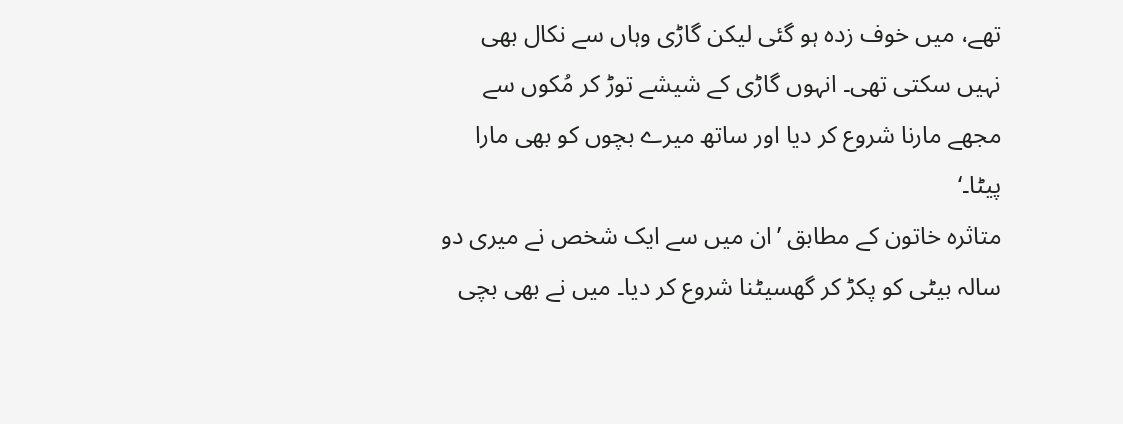تھے، میں خوف زدہ ہو گئی لیکن گاڑی وہاں سے نکال بھی نہیں سکتی تھی۔ انہوں گاڑی کے شیشے توڑ کر مُکوں سے مجھے مارنا شروع کر دیا اور ساتھ میرے بچوں کو بھی مارا پیٹا۔‘
متاثرہ خاتون کے مطابق ’ان میں سے ایک شخص نے میری دو سالہ بیٹی کو پکڑ کر گھسیٹنا شروع کر دیا۔ میں نے بھی بچی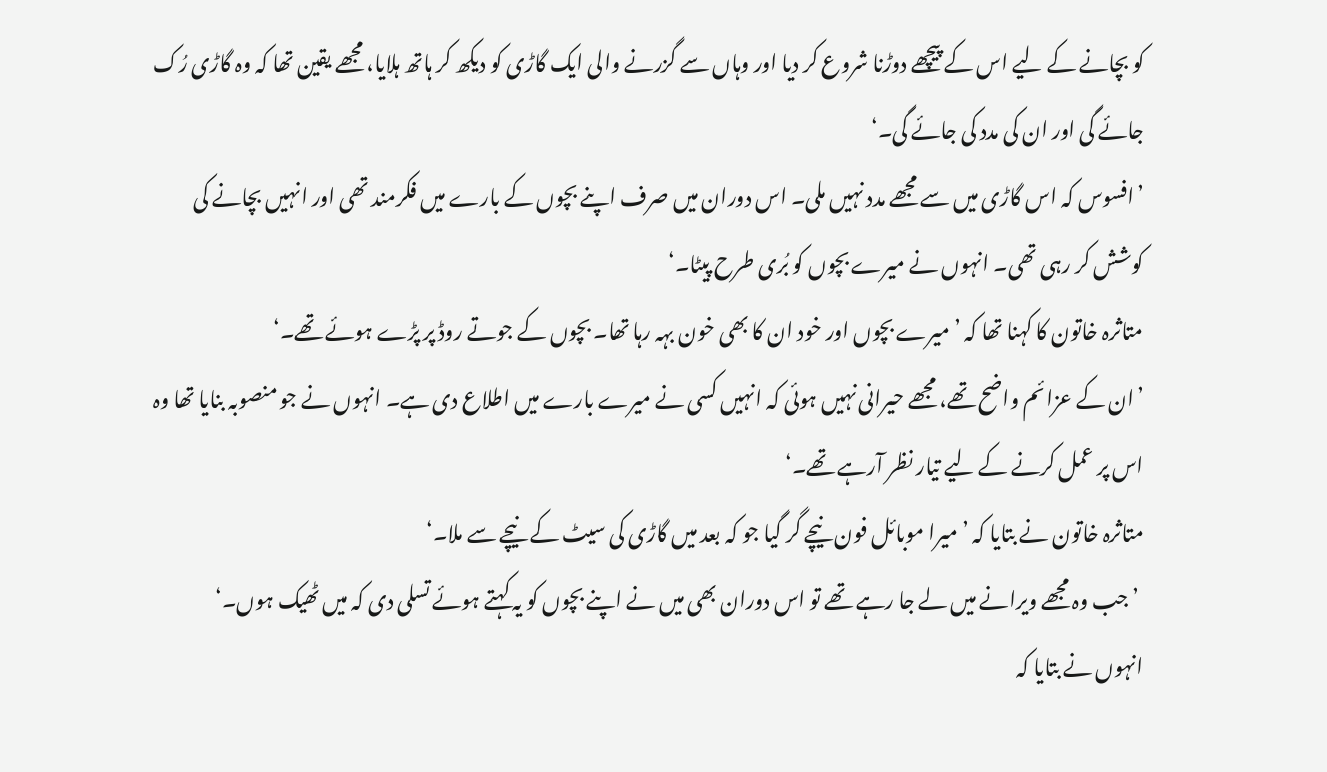کو بچانے کے لیے اس کے پیچھے دوڑنا شروع کر دیا اور وہاں سے گزرنے والی ایک گاڑی کو دیکھ کر ہاتھ ہلایا، مجھے یقین تھا کہ وہ گاڑی رُک جائے گی اور ان کی مدد کی جائے گی۔‘
’افسوس کہ اس گاڑی میں سے مجھے مدد نہیں ملی۔ اس دوران میں صرف اپنے بچوں کے بارے میں فکرمند تھی اور انہیں بچانے کی کوشش کر رہی تھی۔ انہوں نے میرے بچوں کو بُری طرح پیٹا۔‘
متاثرہ خاتون کا کہنا تھا کہ ’میرے بچوں اور خود ان کا بھی خون بہہ رہا تھا۔ بچوں کے جوتے روڈ پر پڑے ہوئے تھے۔‘
’ان کے عزائم واضح تھے، مجھے حیرانی نہیں ہوئی کہ انہیں کسی نے میرے بارے میں اطلاع دی ہے۔ انہوں نے جو منصوبہ بنایا تھا وہ اس پر عمل کرنے کے لیے تیار نظر آرہے تھے۔‘
متاثرہ خاتون نے بتایا کہ ’میرا موبائل فون نیچے گر گیا جو کہ بعد میں گاڑی کی سیٹ کے نیچے سے ملا۔‘
 ’جب وہ مجھے ویرانے میں لے جا رہے تھے تو اس دوران بھی میں نے اپنے بچوں کو یہ کہتے ہوئے تسلی دی کہ میں ٹھیک ہوں۔‘
انہوں نے بتایا کہ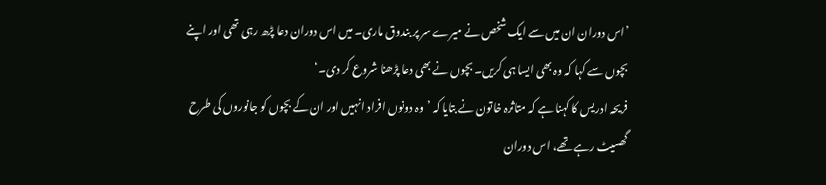’اس دوران ان میں سے ایک شخص نے میرے سر پر بندوق ماری۔ میں اس دوران دعا پڑھ رہی تھی اور اپنے بچوں سے کہا کہ وہ بھی ایسا ہی کریں۔ بچوں نے بھی دعا پڑھنا شروع کر دی۔‘
فریحہ ادریس کا کہنا ہے کہ متاثرہ خاتون نے بتایا کہ ’وہ دونوں افراد انہیں اور ان کے بچوں کو جانوروں کی طرح گھسیٹ رہے تھے، اس دوران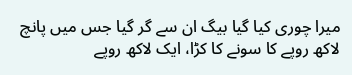میرا چوری کیا گیا بیگ ان سے گر گیا جس میں پانچ لاکھ روپے کا سونے کا کڑا، ایک لاکھ روپے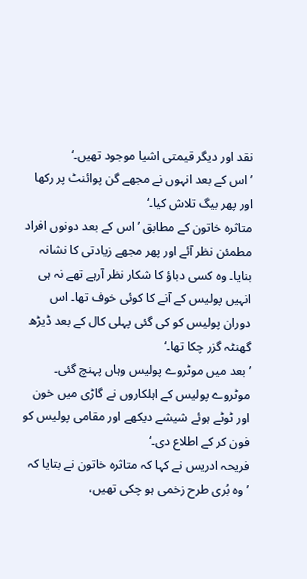نقد اور دیگر قیمتی اشیا موجود تھیں۔‘
’اس کے بعد انہوں نے مجھے گن پوائنٹ پر رکھا اور پھر بیگ تلاش کیا۔‘
متاثرہ خاتون کے مطابق ’اس کے بعد دونوں افراد مطمئن نظر آئے اور پھر مجھے زیادتی کا نشانہ بنایا۔ وہ کسی دباؤ کا شکار نظر آرہے تھے نہ ہی انہیں پولیس کے آنے کا کوئی خوف تھا۔ اس دوران پولیس کو کی گئی پہلی کال کے بعد ڈیڑھ گھنٹہ گزر چکا تھا۔‘
’بعد میں موٹروے پولیس وہاں پہنچ گئی۔ موٹروے پولیس کے اہلکاروں نے گاڑی میں خون اور ٹوٹے ہوئے شیشے دیکھے اور مقامی پولیس کو فون کر کے اطلاع دی۔‘
فریحہ ادریس نے کہا کہ متاثرہ خاتون نے بتایا کہ ’وہ بُری طرح زخمی ہو چکی تھیں،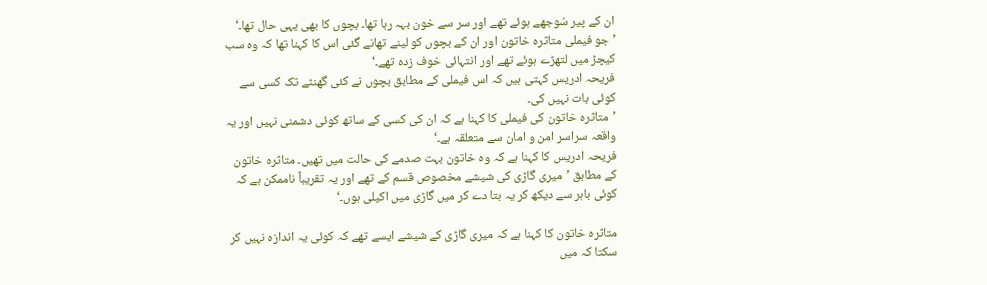ان کے پیر سُوجھے ہوئے تھے اور سر سے خون بہہ رہا تھا۔ بچوں کا بھی یہی حال تھا۔‘
’جو فیملی متاثرہ خاتون اور ان کے بچوں کو لینے تھانے گئی اس کا کہنا تھا کہ وہ سب کیچڑ میں لتھڑے ہوئے تھے اور انتہائی خوف زدہ تھے۔‘
فریحہ ادریس کہتی ہیں کہ اس فیملی کے مطابق بچوں نے کئی گھنٹے تک کسی سے کوئی بات نہیں کی۔
’متاثرہ خاتون کی فیملی کا کہنا ہے کہ ان کی کسی کے ساتھ کوئی دشمنی نہیں اور یہ واقعہ سراسر امن و امان سے متعلقہ ہے۔‘
فریحہ ادریس کا کہنا ہے کہ وہ خاتون بہت صدمے کی حالت میں تھیں۔ متاثرہ خاتون کے مطابق ’میری گاڑی کی شیشے مخصوص قسم کے تھے اور یہ تقریباً ناممکن ہے کہ کوئی باہر سے دیکھ کر یہ بتا دے کر میں گاڑی میں اکیلی ہوں۔‘

متاثرہ خاتون کا کہنا ہے کہ میری گاڑی کے شیشے ایسے تھے کہ کوئی یہ اندازہ نہیں کر سکتا کہ میں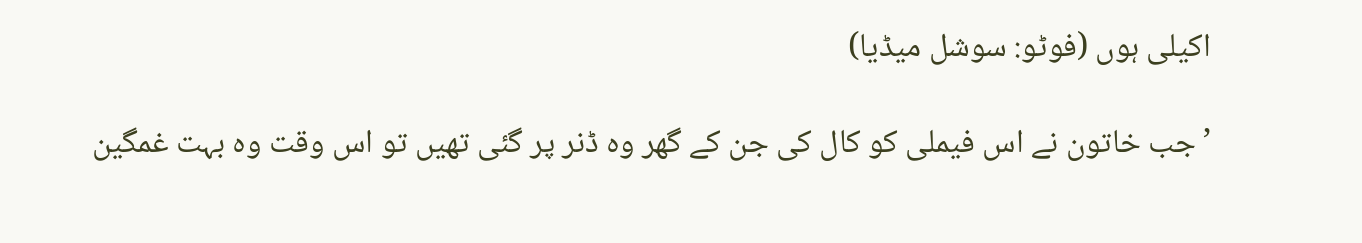اکیلی ہوں (فوٹو: سوشل میڈیا)

’جب خاتون نے اس فیملی کو کال کی جن کے گھر وہ ڈنر پر گئی تھیں تو اس وقت وہ بہت غمگین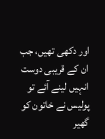اور دکھی تھیں، جب ان کے قریبی دوست انہیں لینے آئے تو پولیس نے خاتون کو گھیر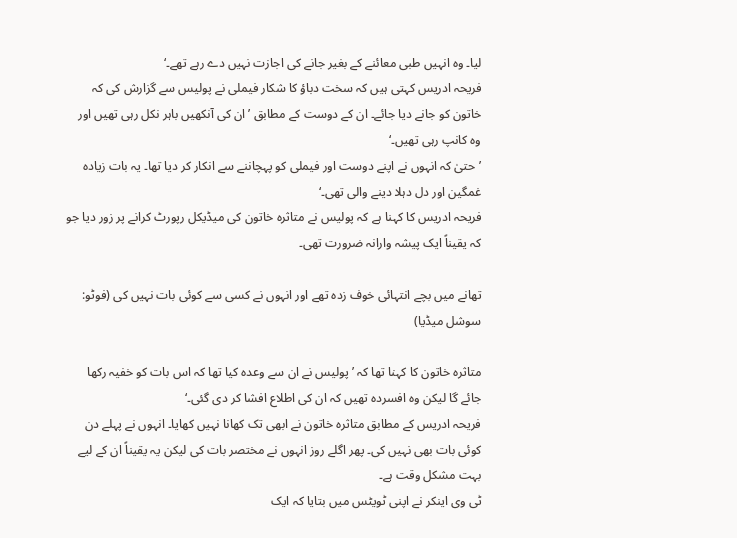لیا۔ وہ انہیں طبی معائنے کے بغیر جانے کی اجازت نہیں دے رہے تھے۔‘
فریحہ ادریس کہتی ہیں کہ سخت دباؤ کا شکار فیملی نے پولیس سے گزارش کی کہ خاتون کو جانے دیا جائے۔ ان کے دوست کے مطابق ’ان کی آنکھیں باہر نکل رہی تھیں اور وہ کانپ رہی تھیں۔‘
’حتیٰ کہ انہوں نے اپنے دوست اور فیملی کو پہچاننے سے انکار کر دیا تھا۔ یہ بات زیادہ غمگین اور دل دہلا دینے والی تھی۔‘
فریحہ ادریس کا کہنا ہے کہ پولیس نے متاثرہ خاتون کی میڈیکل رپورٹ کرانے پر زور دیا جو کہ یقیناً ایک پیشہ وارانہ ضرورت تھی۔

تھانے میں بچے انتہائی خوف زدہ تھے اور انہوں نے کسی سے کوئی بات نہیں کی (فوٹو: سوشل میڈیا)

متاثرہ خاتون کا کہنا تھا کہ ’پولیس نے ان سے وعدہ کیا تھا کہ اس بات کو خفیہ رکھا جائے گا لیکن وہ افسردہ تھیں کہ ان کی اطلاع افشا کر دی گئی۔‘
فریحہ ادریس کے مطابق متاثرہ خاتون نے ابھی تک کھانا نہیں کھایا۔ انہوں نے پہلے دن کوئی بات بھی نہیں کی۔ پھر اگلے روز انہوں نے مختصر بات کی لیکن یہ یقیناً ان کے لیے بہت مشکل وقت ہے۔
ٹی وی اینکر نے اپنی ٹویٹس میں بتایا کہ ایک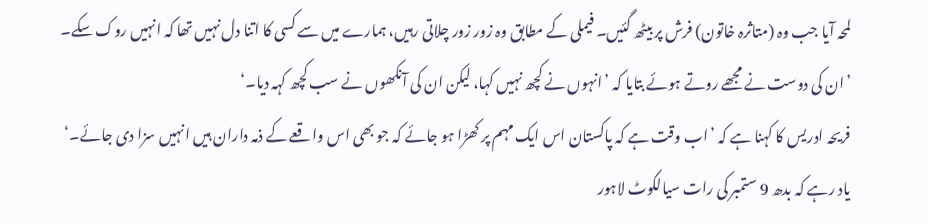لمحہ آیا جب وہ (متاثرہ خاتون) فرش پر بیٹھ گئیں۔ فیملی کے مطابق وہ زور زور چلاتی رہیں، ہمارے میں سے کسی کا اتنا دل نہیں تھا کہ انہیں روک سکے۔
’ان کی دوست نے مجھے روتے ہوئے بتایا کہ ’انہوں نے کچھ نہیں کہا، لیکن ان کی آنکھوں نے سب کچھ کہہ دیا۔‘
فریحہ ادریس کا کہنا ہے کہ ’اب وقت ہے کہ پاکستان اس ایک مہم پر کھڑا ہو جائے کہ جو بھی اس واقعے کے ذمہ داران ہیں انہیں سزا دی جائے۔‘
یاد رہے کہ بدھ 9 ستمبر کی رات سیالکوٹ لاہور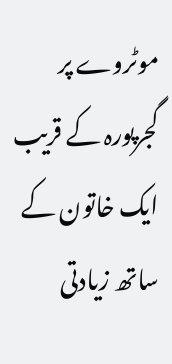موٹروے پر گجرپورہ کے قریب ایک خاتون کے ساتھ زیادتی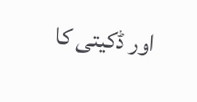اور ڈکیتی کا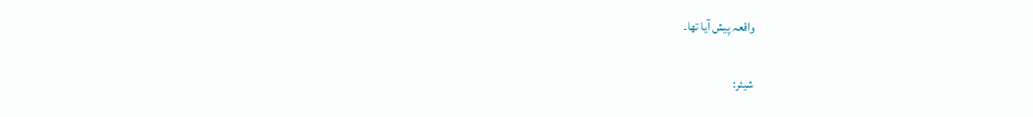واقعہ پیش آیا تھا۔

شیئر: